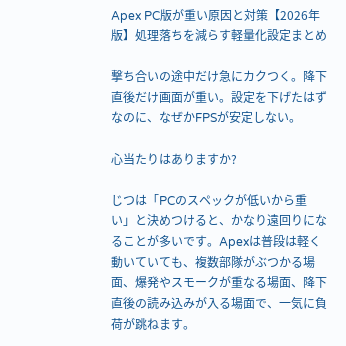Apex PC版が重い原因と対策【2026年版】処理落ちを減らす軽量化設定まとめ

撃ち合いの途中だけ急にカクつく。降下直後だけ画面が重い。設定を下げたはずなのに、なぜかFPSが安定しない。

心当たりはありますか?

じつは「PCのスペックが低いから重い」と決めつけると、かなり遠回りになることが多いです。Apexは普段は軽く動いていても、複数部隊がぶつかる場面、爆発やスモークが重なる場面、降下直後の読み込みが入る場面で、一気に負荷が跳ねます。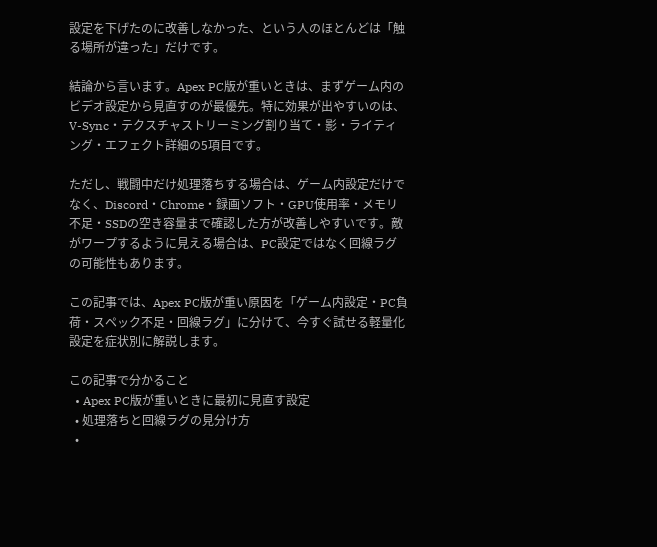設定を下げたのに改善しなかった、という人のほとんどは「触る場所が違った」だけです。

結論から言います。Apex PC版が重いときは、まずゲーム内のビデオ設定から見直すのが最優先。特に効果が出やすいのは、V-Sync・テクスチャストリーミング割り当て・影・ライティング・エフェクト詳細の5項目です。

ただし、戦闘中だけ処理落ちする場合は、ゲーム内設定だけでなく、Discord・Chrome・録画ソフト・GPU使用率・メモリ不足・SSDの空き容量まで確認した方が改善しやすいです。敵がワープするように見える場合は、PC設定ではなく回線ラグの可能性もあります。

この記事では、Apex PC版が重い原因を「ゲーム内設定・PC負荷・スペック不足・回線ラグ」に分けて、今すぐ試せる軽量化設定を症状別に解説します。

この記事で分かること
  • Apex PC版が重いときに最初に見直す設定
  • 処理落ちと回線ラグの見分け方
  •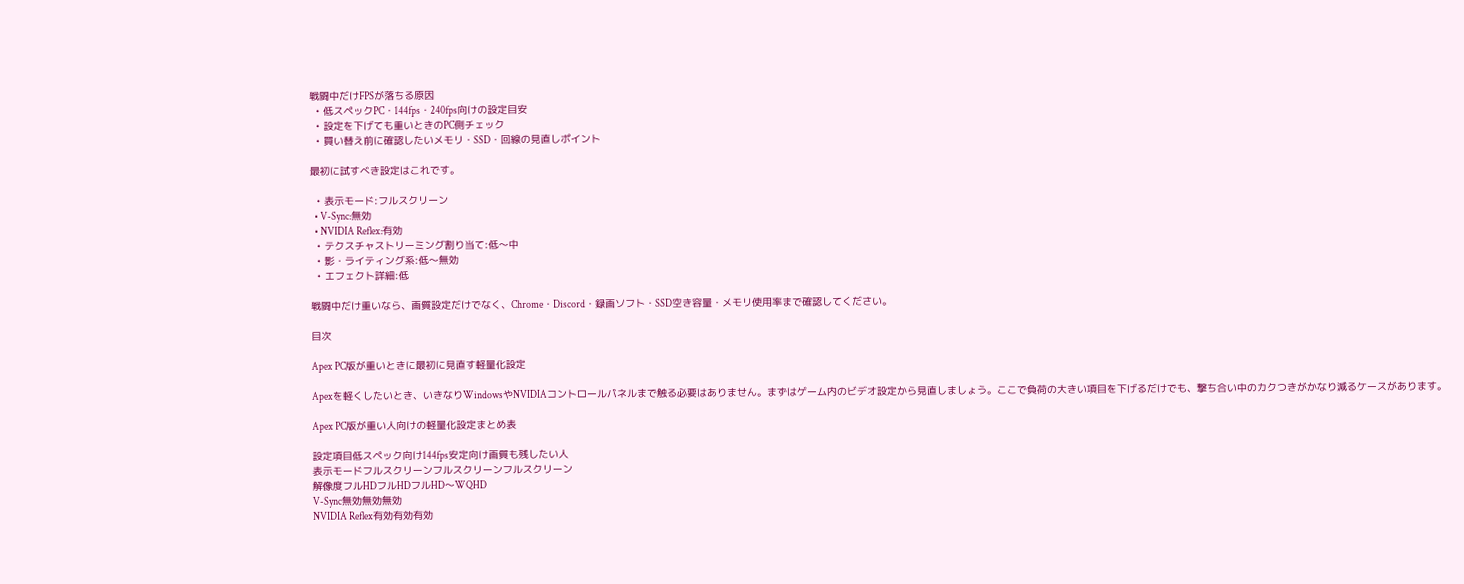戦闘中だけFPSが落ちる原因
  • 低スペックPC・144fps・240fps向けの設定目安
  • 設定を下げても重いときのPC側チェック
  • 買い替え前に確認したいメモリ・SSD・回線の見直しポイント

最初に試すべき設定はこれです。

  • 表示モード:フルスクリーン
  • V-Sync:無効
  • NVIDIA Reflex:有効
  • テクスチャストリーミング割り当て:低〜中
  • 影・ライティング系:低〜無効
  • エフェクト詳細:低

戦闘中だけ重いなら、画質設定だけでなく、Chrome・Discord・録画ソフト・SSD空き容量・メモリ使用率まで確認してください。

目次

Apex PC版が重いときに最初に見直す軽量化設定

Apexを軽くしたいとき、いきなりWindowsやNVIDIAコントロールパネルまで触る必要はありません。まずはゲーム内のビデオ設定から見直しましょう。ここで負荷の大きい項目を下げるだけでも、撃ち合い中のカクつきがかなり減るケースがあります。

Apex PC版が重い人向けの軽量化設定まとめ表

設定項目低スペック向け144fps安定向け画質も残したい人
表示モードフルスクリーンフルスクリーンフルスクリーン
解像度フルHDフルHDフルHD〜WQHD
V-Sync無効無効無効
NVIDIA Reflex有効有効有効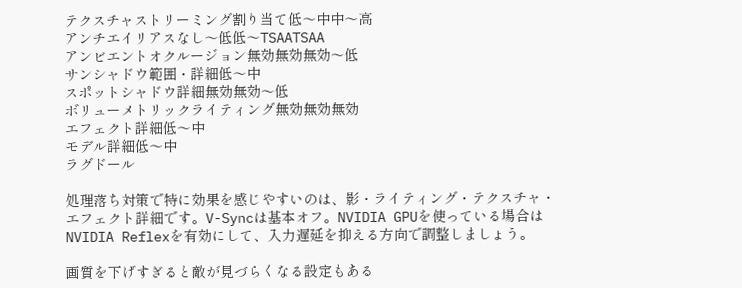テクスチャストリーミング割り当て低〜中中〜高
アンチエイリアスなし〜低低〜TSAATSAA
アンビエントオクルージョン無効無効無効〜低
サンシャドウ範囲・詳細低〜中
スポットシャドウ詳細無効無効〜低
ボリューメトリックライティング無効無効無効
エフェクト詳細低〜中
モデル詳細低〜中
ラグドール

処理落ち対策で特に効果を感じやすいのは、影・ライティング・テクスチャ・エフェクト詳細です。V-Syncは基本オフ。NVIDIA GPUを使っている場合はNVIDIA Reflexを有効にして、入力遅延を抑える方向で調整しましょう。

画質を下げすぎると敵が見づらくなる設定もある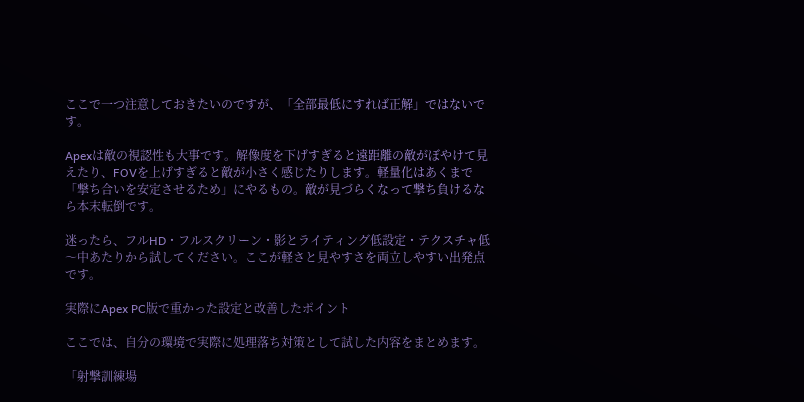ここで一つ注意しておきたいのですが、「全部最低にすれば正解」ではないです。

Apexは敵の視認性も大事です。解像度を下げすぎると遠距離の敵がぼやけて見えたり、FOVを上げすぎると敵が小さく感じたりします。軽量化はあくまで「撃ち合いを安定させるため」にやるもの。敵が見づらくなって撃ち負けるなら本末転倒です。

迷ったら、フルHD・フルスクリーン・影とライティング低設定・テクスチャ低〜中あたりから試してください。ここが軽さと見やすさを両立しやすい出発点です。

実際にApex PC版で重かった設定と改善したポイント

ここでは、自分の環境で実際に処理落ち対策として試した内容をまとめます。

「射撃訓練場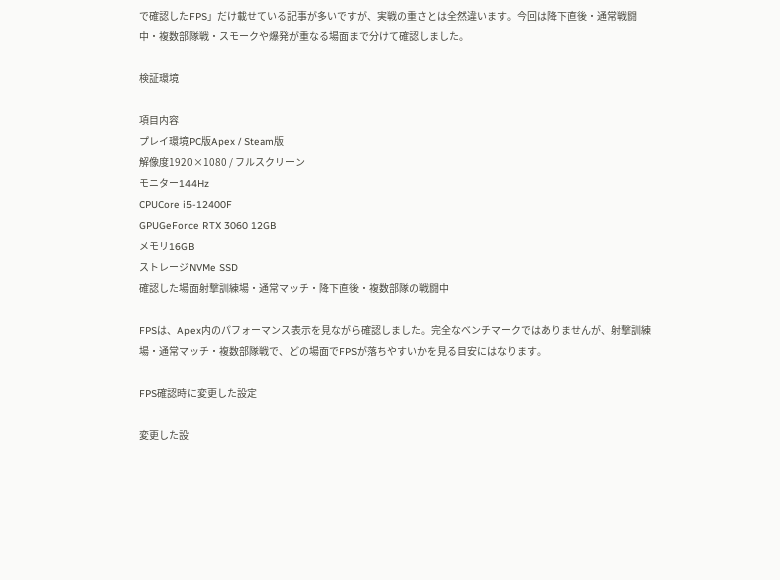で確認したFPS」だけ載せている記事が多いですが、実戦の重さとは全然違います。今回は降下直後・通常戦闘中・複数部隊戦・スモークや爆発が重なる場面まで分けて確認しました。

検証環境

項目内容
プレイ環境PC版Apex / Steam版
解像度1920×1080 / フルスクリーン
モニター144Hz
CPUCore i5-12400F
GPUGeForce RTX 3060 12GB
メモリ16GB
ストレージNVMe SSD
確認した場面射撃訓練場・通常マッチ・降下直後・複数部隊の戦闘中

FPSは、Apex内のパフォーマンス表示を見ながら確認しました。完全なベンチマークではありませんが、射撃訓練場・通常マッチ・複数部隊戦で、どの場面でFPSが落ちやすいかを見る目安にはなります。

FPS確認時に変更した設定

変更した設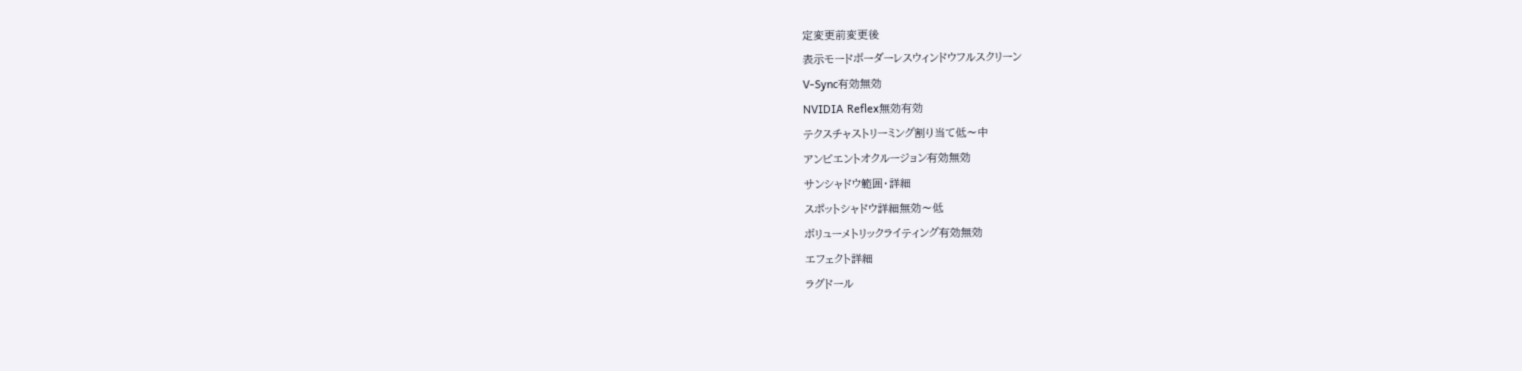定変更前変更後
表示モードボーダーレスウィンドウフルスクリーン
V-Sync有効無効
NVIDIA Reflex無効有効
テクスチャストリーミング割り当て低〜中
アンビエントオクルージョン有効無効
サンシャドウ範囲・詳細
スポットシャドウ詳細無効〜低
ボリューメトリックライティング有効無効
エフェクト詳細
ラグドール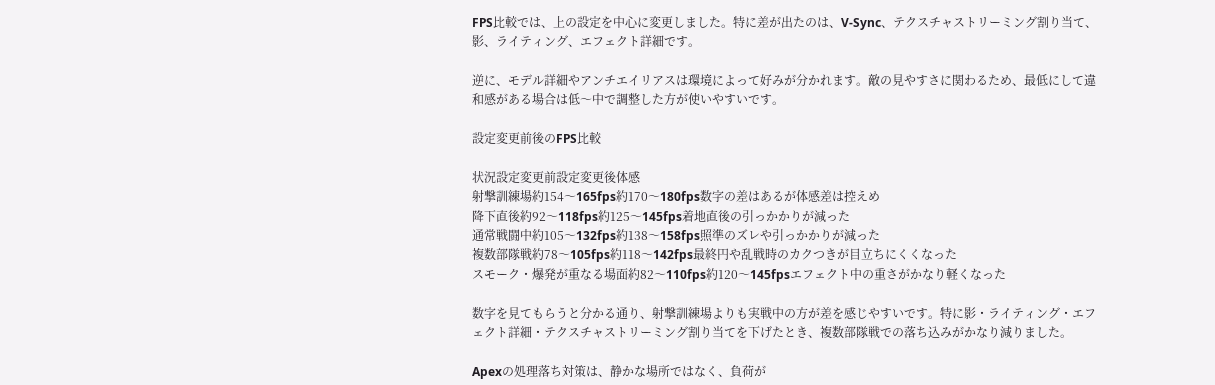FPS比較では、上の設定を中心に変更しました。特に差が出たのは、V-Sync、テクスチャストリーミング割り当て、影、ライティング、エフェクト詳細です。

逆に、モデル詳細やアンチエイリアスは環境によって好みが分かれます。敵の見やすさに関わるため、最低にして違和感がある場合は低〜中で調整した方が使いやすいです。

設定変更前後のFPS比較

状況設定変更前設定変更後体感
射撃訓練場約154〜165fps約170〜180fps数字の差はあるが体感差は控えめ
降下直後約92〜118fps約125〜145fps着地直後の引っかかりが減った
通常戦闘中約105〜132fps約138〜158fps照準のズレや引っかかりが減った
複数部隊戦約78〜105fps約118〜142fps最終円や乱戦時のカクつきが目立ちにくくなった
スモーク・爆発が重なる場面約82〜110fps約120〜145fpsエフェクト中の重さがかなり軽くなった

数字を見てもらうと分かる通り、射撃訓練場よりも実戦中の方が差を感じやすいです。特に影・ライティング・エフェクト詳細・テクスチャストリーミング割り当てを下げたとき、複数部隊戦での落ち込みがかなり減りました。

Apexの処理落ち対策は、静かな場所ではなく、負荷が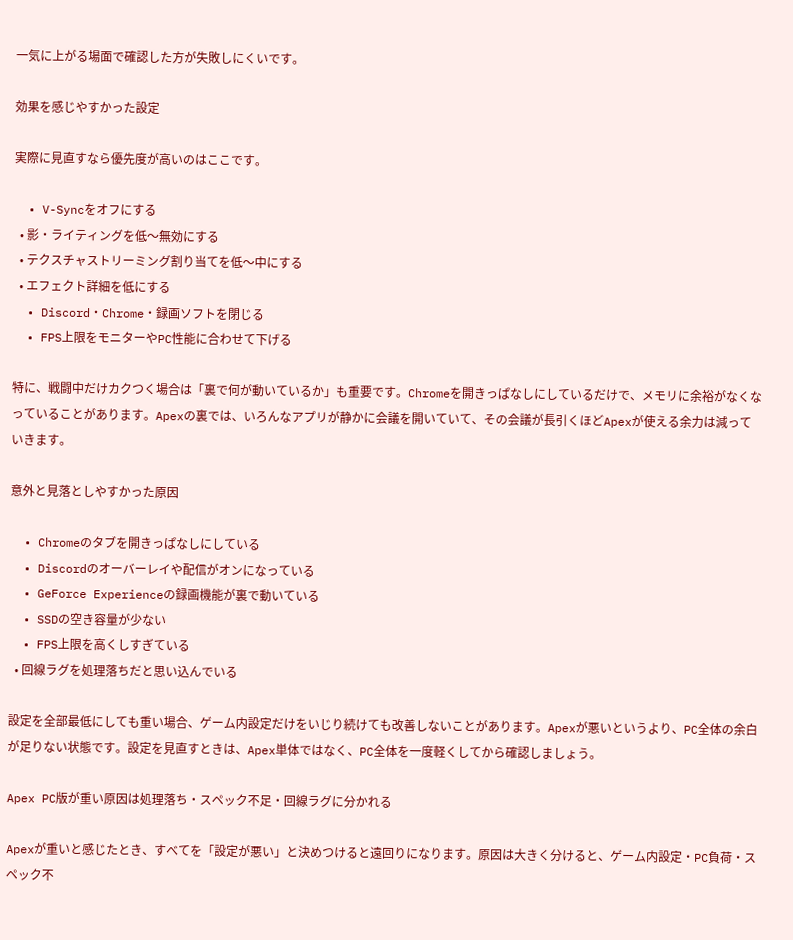一気に上がる場面で確認した方が失敗しにくいです。

効果を感じやすかった設定

実際に見直すなら優先度が高いのはここです。

  • V-Syncをオフにする
  • 影・ライティングを低〜無効にする
  • テクスチャストリーミング割り当てを低〜中にする
  • エフェクト詳細を低にする
  • Discord・Chrome・録画ソフトを閉じる
  • FPS上限をモニターやPC性能に合わせて下げる

特に、戦闘中だけカクつく場合は「裏で何が動いているか」も重要です。Chromeを開きっぱなしにしているだけで、メモリに余裕がなくなっていることがあります。Apexの裏では、いろんなアプリが静かに会議を開いていて、その会議が長引くほどApexが使える余力は減っていきます。

意外と見落としやすかった原因

  • Chromeのタブを開きっぱなしにしている
  • Discordのオーバーレイや配信がオンになっている
  • GeForce Experienceの録画機能が裏で動いている
  • SSDの空き容量が少ない
  • FPS上限を高くしすぎている
  • 回線ラグを処理落ちだと思い込んでいる

設定を全部最低にしても重い場合、ゲーム内設定だけをいじり続けても改善しないことがあります。Apexが悪いというより、PC全体の余白が足りない状態です。設定を見直すときは、Apex単体ではなく、PC全体を一度軽くしてから確認しましょう。

Apex PC版が重い原因は処理落ち・スペック不足・回線ラグに分かれる

Apexが重いと感じたとき、すべてを「設定が悪い」と決めつけると遠回りになります。原因は大きく分けると、ゲーム内設定・PC負荷・スペック不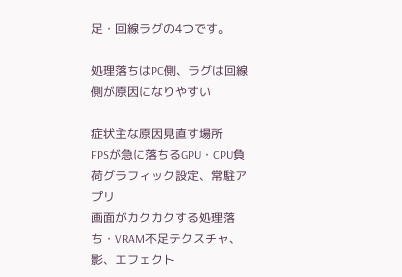足・回線ラグの4つです。

処理落ちはPC側、ラグは回線側が原因になりやすい

症状主な原因見直す場所
FPSが急に落ちるGPU・CPU負荷グラフィック設定、常駐アプリ
画面がカクカクする処理落ち・VRAM不足テクスチャ、影、エフェクト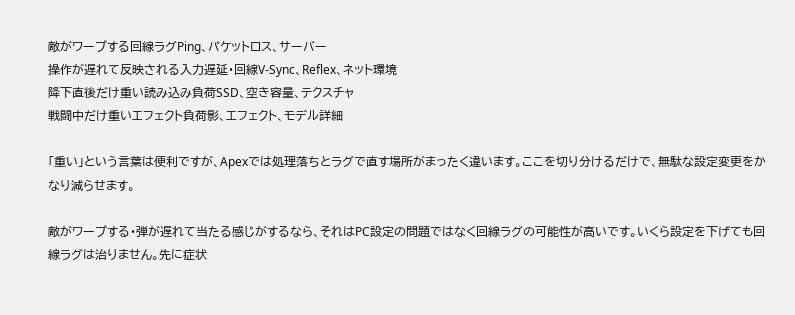敵がワープする回線ラグPing、パケットロス、サーバー
操作が遅れて反映される入力遅延・回線V-Sync、Reflex、ネット環境
降下直後だけ重い読み込み負荷SSD、空き容量、テクスチャ
戦闘中だけ重いエフェクト負荷影、エフェクト、モデル詳細

「重い」という言葉は便利ですが、Apexでは処理落ちとラグで直す場所がまったく違います。ここを切り分けるだけで、無駄な設定変更をかなり減らせます。

敵がワープする・弾が遅れて当たる感じがするなら、それはPC設定の問題ではなく回線ラグの可能性が高いです。いくら設定を下げても回線ラグは治りません。先に症状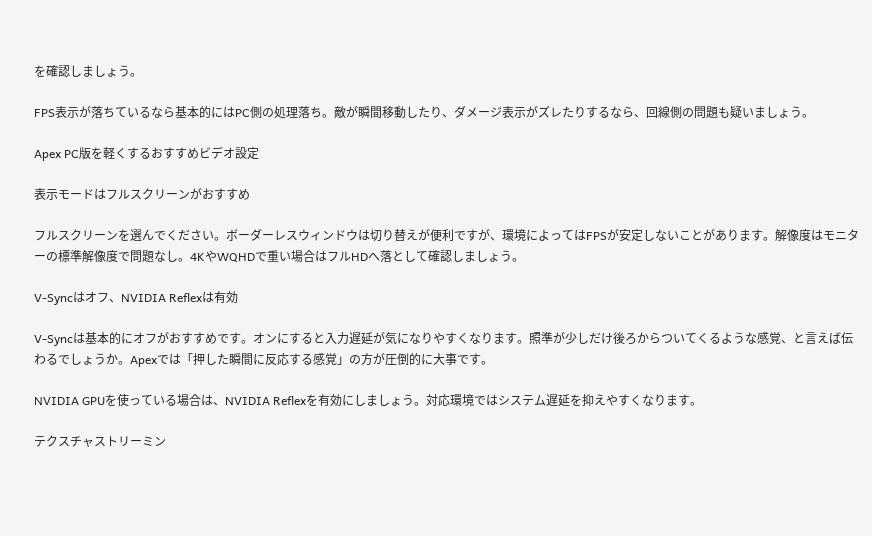を確認しましょう。

FPS表示が落ちているなら基本的にはPC側の処理落ち。敵が瞬間移動したり、ダメージ表示がズレたりするなら、回線側の問題も疑いましょう。

Apex PC版を軽くするおすすめビデオ設定

表示モードはフルスクリーンがおすすめ

フルスクリーンを選んでください。ボーダーレスウィンドウは切り替えが便利ですが、環境によってはFPSが安定しないことがあります。解像度はモニターの標準解像度で問題なし。4KやWQHDで重い場合はフルHDへ落として確認しましょう。

V-Syncはオフ、NVIDIA Reflexは有効

V-Syncは基本的にオフがおすすめです。オンにすると入力遅延が気になりやすくなります。照準が少しだけ後ろからついてくるような感覚、と言えば伝わるでしょうか。Apexでは「押した瞬間に反応する感覚」の方が圧倒的に大事です。

NVIDIA GPUを使っている場合は、NVIDIA Reflexを有効にしましょう。対応環境ではシステム遅延を抑えやすくなります。

テクスチャストリーミン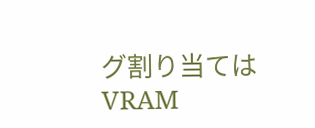グ割り当てはVRAM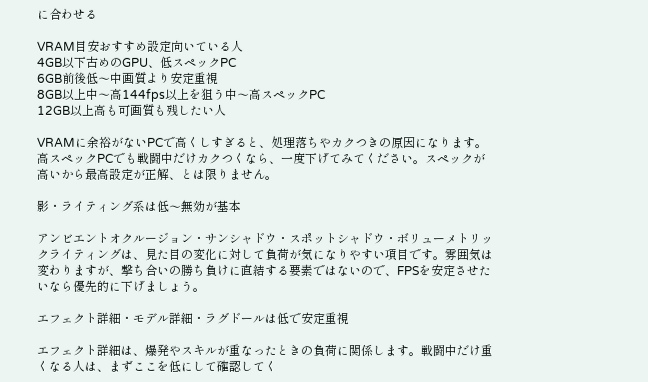に合わせる

VRAM目安おすすめ設定向いている人
4GB以下古めのGPU、低スペックPC
6GB前後低〜中画質より安定重視
8GB以上中〜高144fps以上を狙う中〜高スペックPC
12GB以上高も可画質も残したい人

VRAMに余裕がないPCで高くしすぎると、処理落ちやカクつきの原因になります。高スペックPCでも戦闘中だけカクつくなら、一度下げてみてください。スペックが高いから最高設定が正解、とは限りません。

影・ライティング系は低〜無効が基本

アンビエントオクルージョン・サンシャドウ・スポットシャドウ・ボリューメトリックライティングは、見た目の変化に対して負荷が気になりやすい項目です。雰囲気は変わりますが、撃ち合いの勝ち負けに直結する要素ではないので、FPSを安定させたいなら優先的に下げましょう。

エフェクト詳細・モデル詳細・ラグドールは低で安定重視

エフェクト詳細は、爆発やスキルが重なったときの負荷に関係します。戦闘中だけ重くなる人は、まずここを低にして確認してく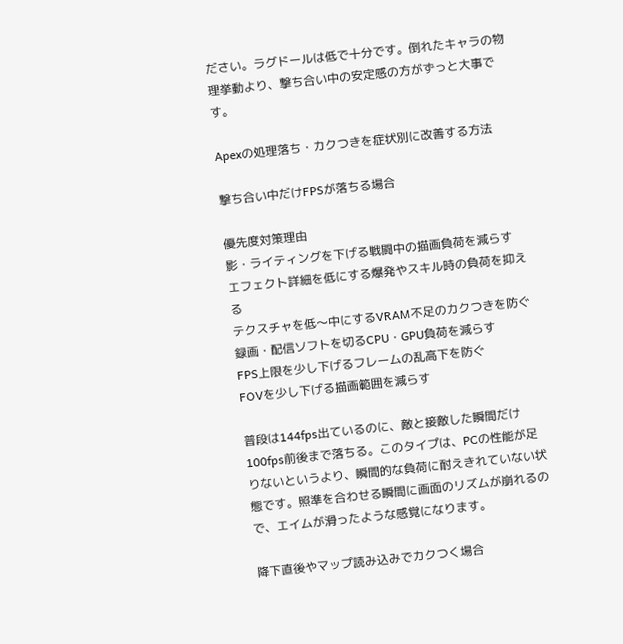ださい。ラグドールは低で十分です。倒れたキャラの物理挙動より、撃ち合い中の安定感の方がずっと大事です。

Apexの処理落ち・カクつきを症状別に改善する方法

撃ち合い中だけFPSが落ちる場合

優先度対策理由
影・ライティングを下げる戦闘中の描画負荷を減らす
エフェクト詳細を低にする爆発やスキル時の負荷を抑える
テクスチャを低〜中にするVRAM不足のカクつきを防ぐ
録画・配信ソフトを切るCPU・GPU負荷を減らす
FPS上限を少し下げるフレームの乱高下を防ぐ
FOVを少し下げる描画範囲を減らす

普段は144fps出ているのに、敵と接敵した瞬間だけ100fps前後まで落ちる。このタイプは、PCの性能が足りないというより、瞬間的な負荷に耐えきれていない状態です。照準を合わせる瞬間に画面のリズムが崩れるので、エイムが滑ったような感覚になります。

降下直後やマップ読み込みでカクつく場合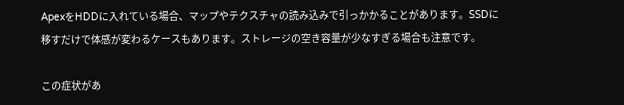ApexをHDDに入れている場合、マップやテクスチャの読み込みで引っかかることがあります。SSDに移すだけで体感が変わるケースもあります。ストレージの空き容量が少なすぎる場合も注意です。

この症状があ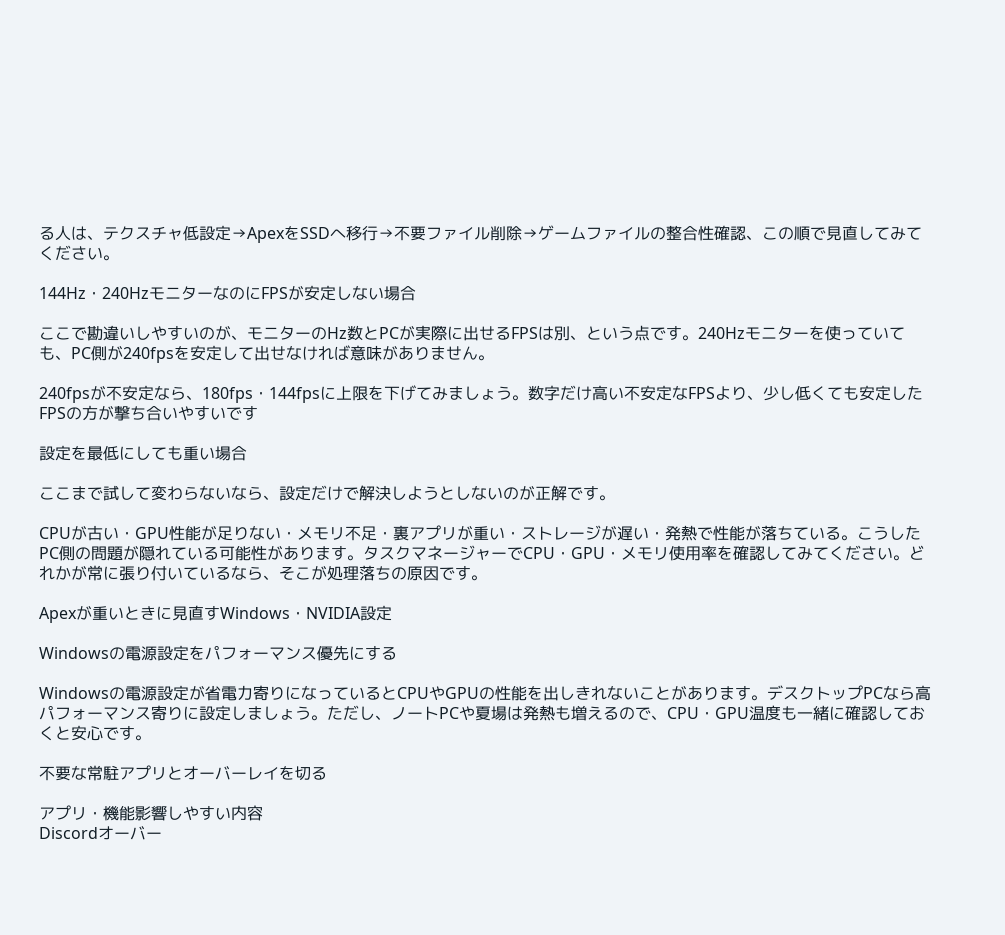る人は、テクスチャ低設定→ApexをSSDへ移行→不要ファイル削除→ゲームファイルの整合性確認、この順で見直してみてください。

144Hz・240HzモニターなのにFPSが安定しない場合

ここで勘違いしやすいのが、モニターのHz数とPCが実際に出せるFPSは別、という点です。240Hzモニターを使っていても、PC側が240fpsを安定して出せなければ意味がありません。

240fpsが不安定なら、180fps・144fpsに上限を下げてみましょう。数字だけ高い不安定なFPSより、少し低くても安定したFPSの方が撃ち合いやすいです

設定を最低にしても重い場合

ここまで試して変わらないなら、設定だけで解決しようとしないのが正解です。

CPUが古い・GPU性能が足りない・メモリ不足・裏アプリが重い・ストレージが遅い・発熱で性能が落ちている。こうしたPC側の問題が隠れている可能性があります。タスクマネージャーでCPU・GPU・メモリ使用率を確認してみてください。どれかが常に張り付いているなら、そこが処理落ちの原因です。

Apexが重いときに見直すWindows・NVIDIA設定

Windowsの電源設定をパフォーマンス優先にする

Windowsの電源設定が省電力寄りになっているとCPUやGPUの性能を出しきれないことがあります。デスクトップPCなら高パフォーマンス寄りに設定しましょう。ただし、ノートPCや夏場は発熱も増えるので、CPU・GPU温度も一緒に確認しておくと安心です。

不要な常駐アプリとオーバーレイを切る

アプリ・機能影響しやすい内容
Discordオーバー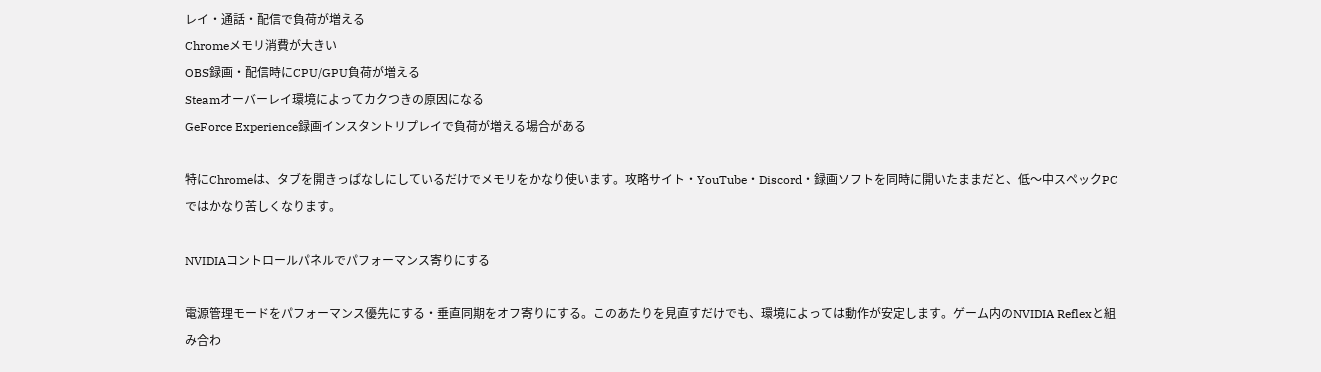レイ・通話・配信で負荷が増える
Chromeメモリ消費が大きい
OBS録画・配信時にCPU/GPU負荷が増える
Steamオーバーレイ環境によってカクつきの原因になる
GeForce Experience録画インスタントリプレイで負荷が増える場合がある

特にChromeは、タブを開きっぱなしにしているだけでメモリをかなり使います。攻略サイト・YouTube・Discord・録画ソフトを同時に開いたままだと、低〜中スペックPCではかなり苦しくなります。

NVIDIAコントロールパネルでパフォーマンス寄りにする

電源管理モードをパフォーマンス優先にする・垂直同期をオフ寄りにする。このあたりを見直すだけでも、環境によっては動作が安定します。ゲーム内のNVIDIA Reflexと組み合わ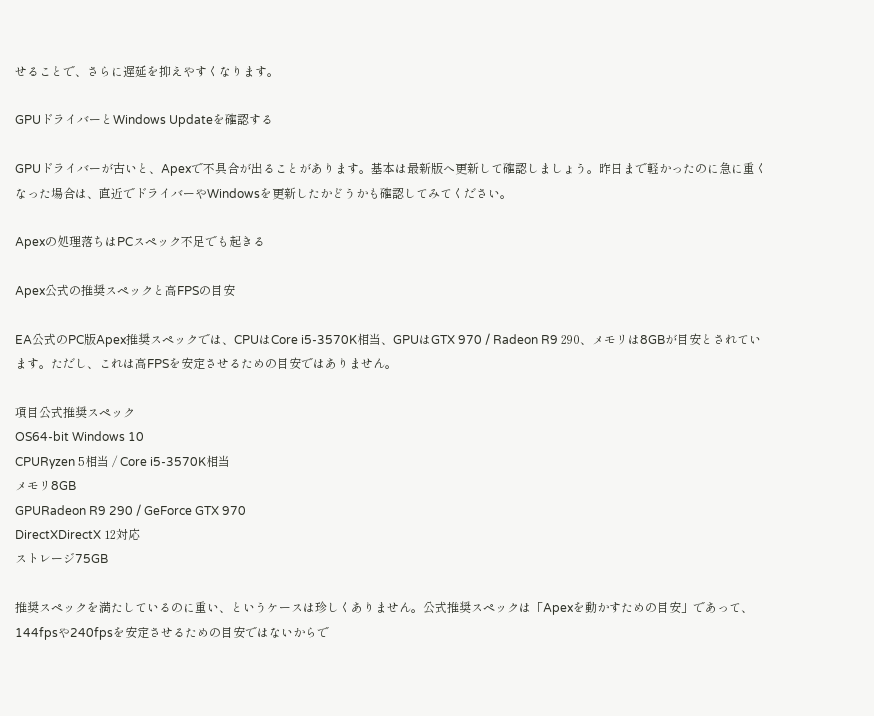せることで、さらに遅延を抑えやすくなります。

GPUドライバーとWindows Updateを確認する

GPUドライバーが古いと、Apexで不具合が出ることがあります。基本は最新版へ更新して確認しましょう。昨日まで軽かったのに急に重くなった場合は、直近でドライバーやWindowsを更新したかどうかも確認してみてください。

Apexの処理落ちはPCスペック不足でも起きる

Apex公式の推奨スペックと高FPSの目安

EA公式のPC版Apex推奨スペックでは、CPUはCore i5-3570K相当、GPUはGTX 970 / Radeon R9 290、メモリは8GBが目安とされています。ただし、これは高FPSを安定させるための目安ではありません。

項目公式推奨スペック
OS64-bit Windows 10
CPURyzen 5相当 / Core i5-3570K相当
メモリ8GB
GPURadeon R9 290 / GeForce GTX 970
DirectXDirectX 12対応
ストレージ75GB

推奨スペックを満たしているのに重い、というケースは珍しくありません。公式推奨スペックは「Apexを動かすための目安」であって、144fpsや240fpsを安定させるための目安ではないからで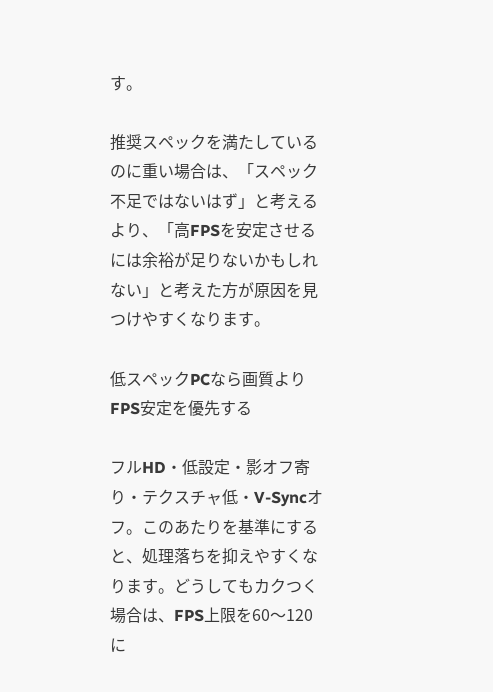す。

推奨スペックを満たしているのに重い場合は、「スペック不足ではないはず」と考えるより、「高FPSを安定させるには余裕が足りないかもしれない」と考えた方が原因を見つけやすくなります。

低スペックPCなら画質よりFPS安定を優先する

フルHD・低設定・影オフ寄り・テクスチャ低・V-Syncオフ。このあたりを基準にすると、処理落ちを抑えやすくなります。どうしてもカクつく場合は、FPS上限を60〜120に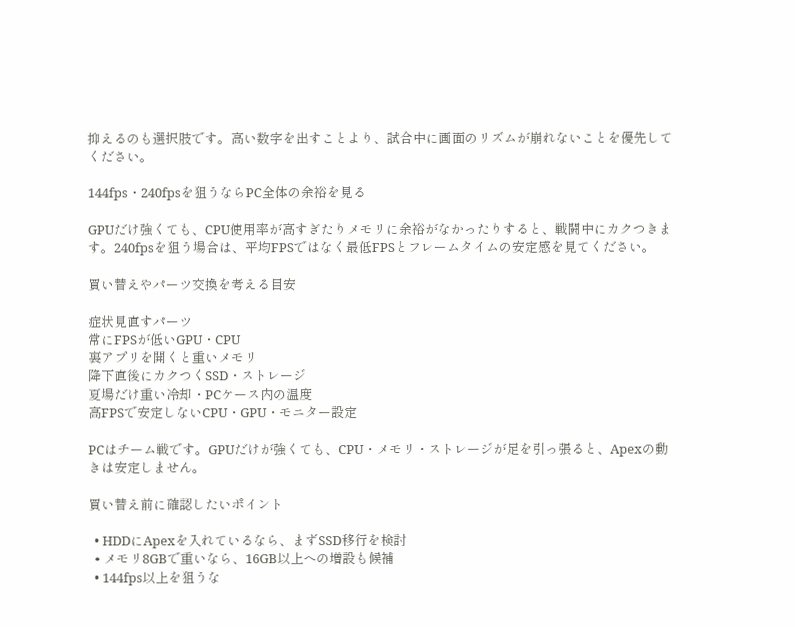抑えるのも選択肢です。高い数字を出すことより、試合中に画面のリズムが崩れないことを優先してください。

144fps・240fpsを狙うならPC全体の余裕を見る

GPUだけ強くても、CPU使用率が高すぎたりメモリに余裕がなかったりすると、戦闘中にカクつきます。240fpsを狙う場合は、平均FPSではなく最低FPSとフレームタイムの安定感を見てください。

買い替えやパーツ交換を考える目安

症状見直すパーツ
常にFPSが低いGPU・CPU
裏アプリを開くと重いメモリ
降下直後にカクつくSSD・ストレージ
夏場だけ重い冷却・PCケース内の温度
高FPSで安定しないCPU・GPU・モニター設定

PCはチーム戦です。GPUだけが強くても、CPU・メモリ・ストレージが足を引っ張ると、Apexの動きは安定しません。

買い替え前に確認したいポイント

  • HDDにApexを入れているなら、まずSSD移行を検討
  • メモリ8GBで重いなら、16GB以上への増設も候補
  • 144fps以上を狙うな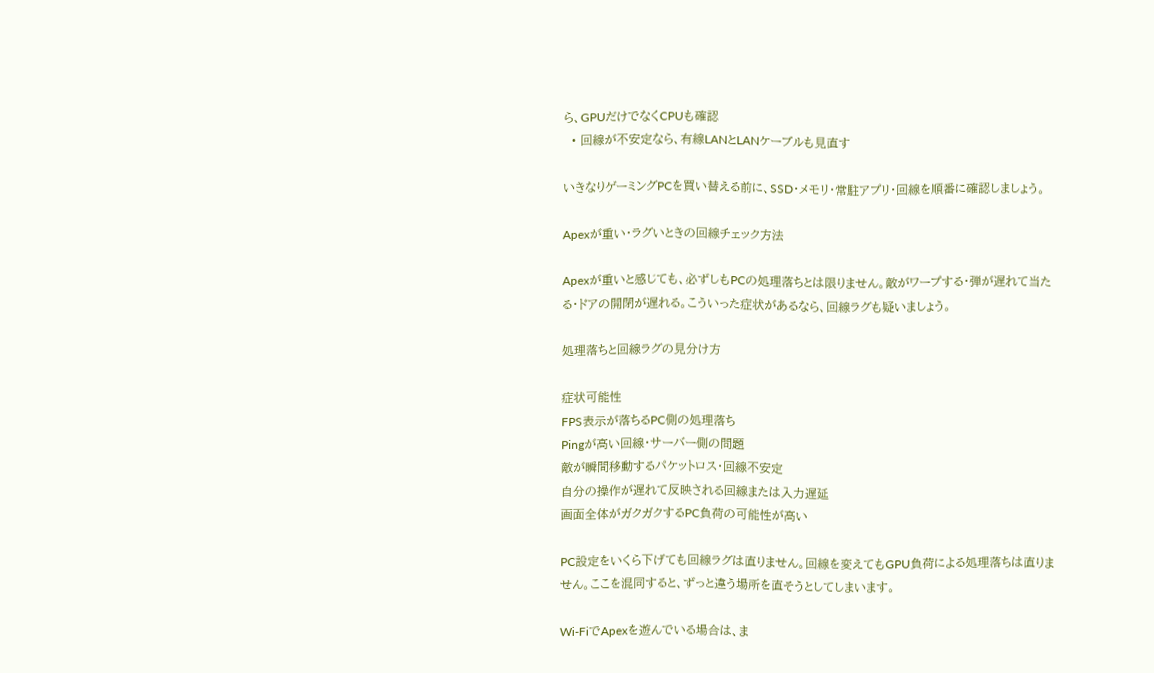ら、GPUだけでなくCPUも確認
  • 回線が不安定なら、有線LANとLANケーブルも見直す

いきなりゲーミングPCを買い替える前に、SSD・メモリ・常駐アプリ・回線を順番に確認しましょう。

Apexが重い・ラグいときの回線チェック方法

Apexが重いと感じても、必ずしもPCの処理落ちとは限りません。敵がワープする・弾が遅れて当たる・ドアの開閉が遅れる。こういった症状があるなら、回線ラグも疑いましょう。

処理落ちと回線ラグの見分け方

症状可能性
FPS表示が落ちるPC側の処理落ち
Pingが高い回線・サーバー側の問題
敵が瞬間移動するパケットロス・回線不安定
自分の操作が遅れて反映される回線または入力遅延
画面全体がガクガクするPC負荷の可能性が高い

PC設定をいくら下げても回線ラグは直りません。回線を変えてもGPU負荷による処理落ちは直りません。ここを混同すると、ずっと違う場所を直そうとしてしまいます。

Wi-FiでApexを遊んでいる場合は、ま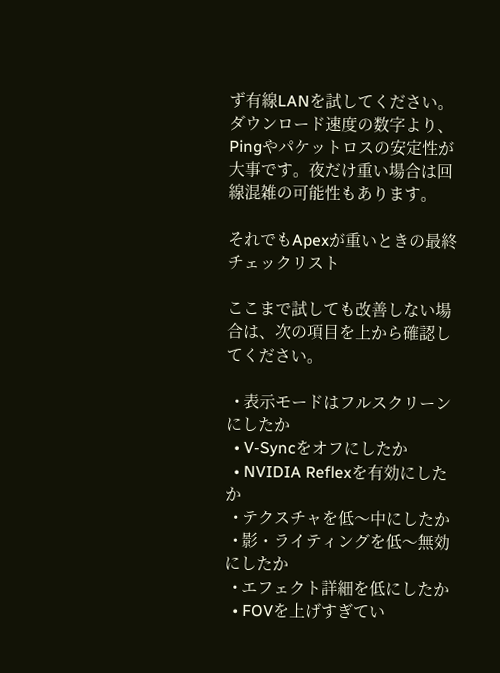ず有線LANを試してください。ダウンロード速度の数字より、Pingやパケットロスの安定性が大事です。夜だけ重い場合は回線混雑の可能性もあります。

それでもApexが重いときの最終チェックリスト

ここまで試しても改善しない場合は、次の項目を上から確認してください。

  • 表示モードはフルスクリーンにしたか
  • V-Syncをオフにしたか
  • NVIDIA Reflexを有効にしたか
  • テクスチャを低〜中にしたか
  • 影・ライティングを低〜無効にしたか
  • エフェクト詳細を低にしたか
  • FOVを上げすぎてい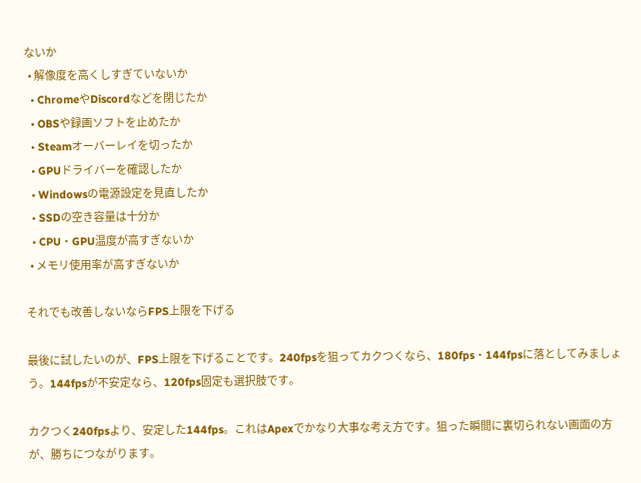ないか
  • 解像度を高くしすぎていないか
  • ChromeやDiscordなどを閉じたか
  • OBSや録画ソフトを止めたか
  • Steamオーバーレイを切ったか
  • GPUドライバーを確認したか
  • Windowsの電源設定を見直したか
  • SSDの空き容量は十分か
  • CPU・GPU温度が高すぎないか
  • メモリ使用率が高すぎないか

それでも改善しないならFPS上限を下げる

最後に試したいのが、FPS上限を下げることです。240fpsを狙ってカクつくなら、180fps・144fpsに落としてみましょう。144fpsが不安定なら、120fps固定も選択肢です。

カクつく240fpsより、安定した144fps。これはApexでかなり大事な考え方です。狙った瞬間に裏切られない画面の方が、勝ちにつながります。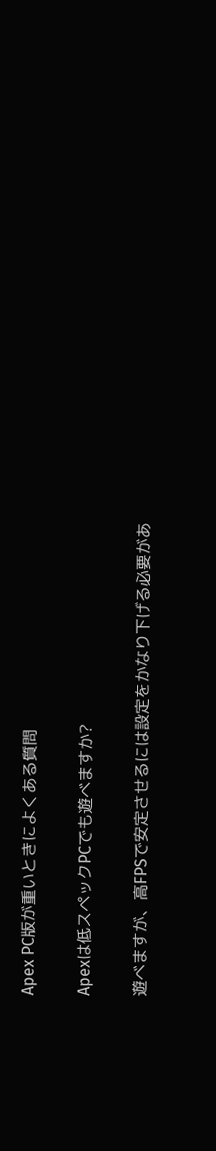Apex PC版が重いときによくある質問

Apexは低スペックPCでも遊べますか?

遊べますが、高FPSで安定させるには設定をかなり下げる必要があ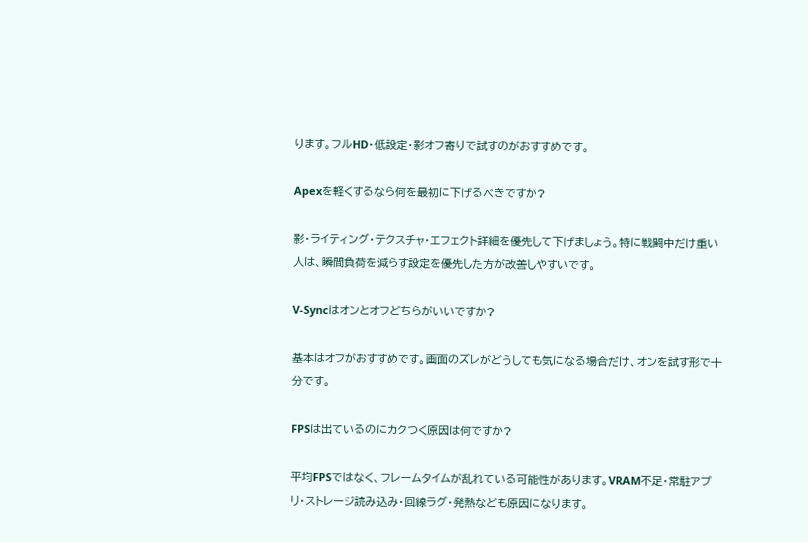ります。フルHD・低設定・影オフ寄りで試すのがおすすめです。

Apexを軽くするなら何を最初に下げるべきですか?

影・ライティング・テクスチャ・エフェクト詳細を優先して下げましょう。特に戦闘中だけ重い人は、瞬間負荷を減らす設定を優先した方が改善しやすいです。

V-Syncはオンとオフどちらがいいですか?

基本はオフがおすすめです。画面のズレがどうしても気になる場合だけ、オンを試す形で十分です。

FPSは出ているのにカクつく原因は何ですか?

平均FPSではなく、フレームタイムが乱れている可能性があります。VRAM不足・常駐アプリ・ストレージ読み込み・回線ラグ・発熱なども原因になります。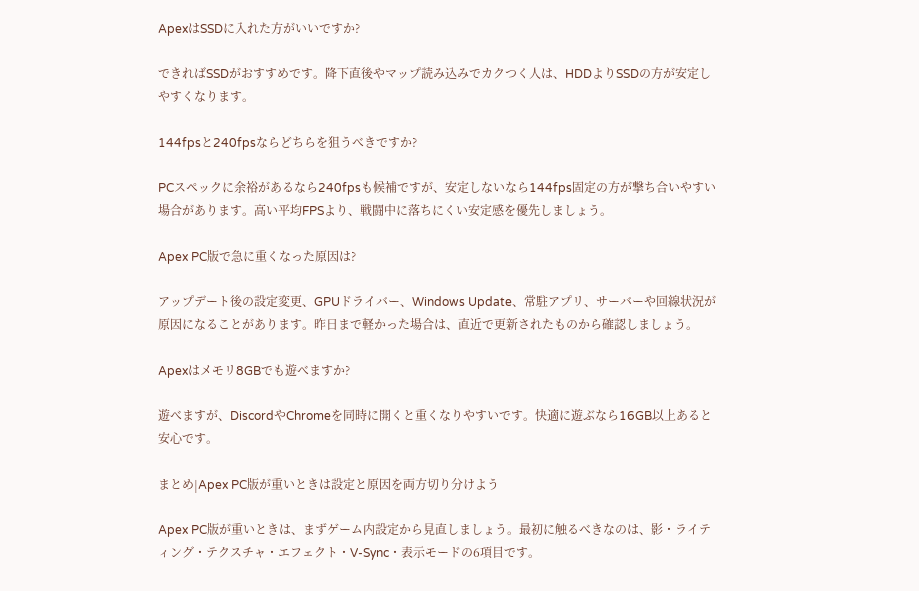ApexはSSDに入れた方がいいですか?

できればSSDがおすすめです。降下直後やマップ読み込みでカクつく人は、HDDよりSSDの方が安定しやすくなります。

144fpsと240fpsならどちらを狙うべきですか?

PCスペックに余裕があるなら240fpsも候補ですが、安定しないなら144fps固定の方が撃ち合いやすい場合があります。高い平均FPSより、戦闘中に落ちにくい安定感を優先しましょう。

Apex PC版で急に重くなった原因は?

アップデート後の設定変更、GPUドライバー、Windows Update、常駐アプリ、サーバーや回線状況が原因になることがあります。昨日まで軽かった場合は、直近で更新されたものから確認しましょう。

Apexはメモリ8GBでも遊べますか?

遊べますが、DiscordやChromeを同時に開くと重くなりやすいです。快適に遊ぶなら16GB以上あると安心です。

まとめ|Apex PC版が重いときは設定と原因を両方切り分けよう

Apex PC版が重いときは、まずゲーム内設定から見直しましょう。最初に触るべきなのは、影・ライティング・テクスチャ・エフェクト・V-Sync・表示モードの6項目です。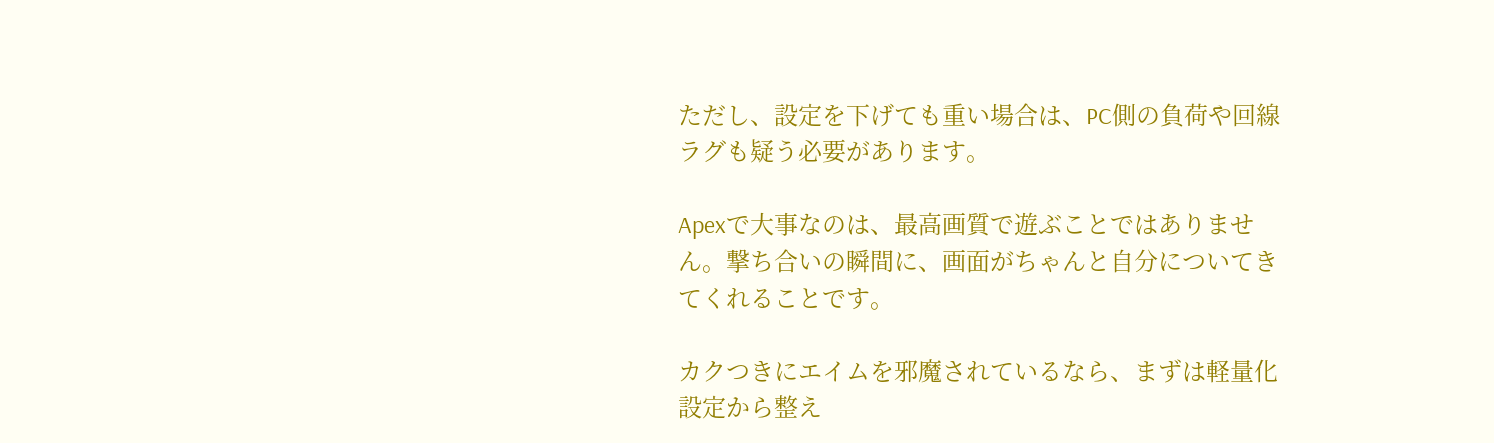ただし、設定を下げても重い場合は、PC側の負荷や回線ラグも疑う必要があります。

Apexで大事なのは、最高画質で遊ぶことではありません。撃ち合いの瞬間に、画面がちゃんと自分についてきてくれることです。

カクつきにエイムを邪魔されているなら、まずは軽量化設定から整え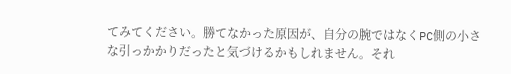てみてください。勝てなかった原因が、自分の腕ではなくPC側の小さな引っかかりだったと気づけるかもしれません。それ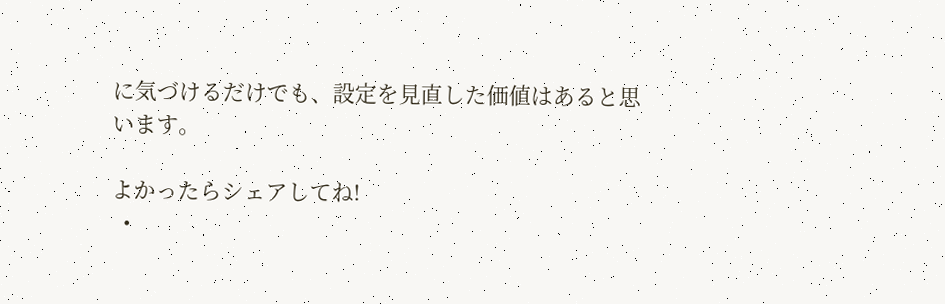に気づけるだけでも、設定を見直した価値はあると思います。

よかったらシェアしてね!
  •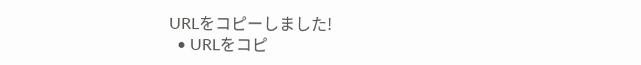URLをコピーしました!
  • URLをコピ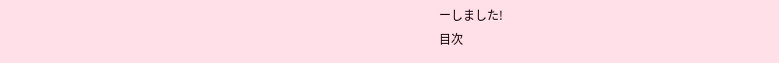ーしました!
目次